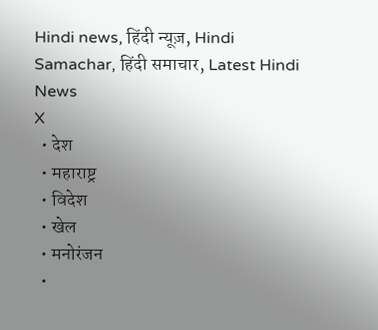Hindi news, हिंदी न्यूज़, Hindi Samachar, हिंदी समाचार, Latest Hindi News
X
  • देश
  • महाराष्ट्र
  • विदेश
  • खेल
  • मनोरंजन
  •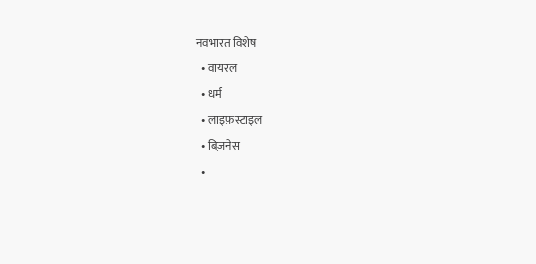नवभारत विशेष
  • वायरल
  • धर्म
  • लाइफ़स्टाइल
  • बिज़नेस
  •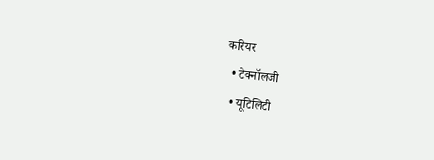करियर
  • टेक्नॉलजी
  • यूटिलिटी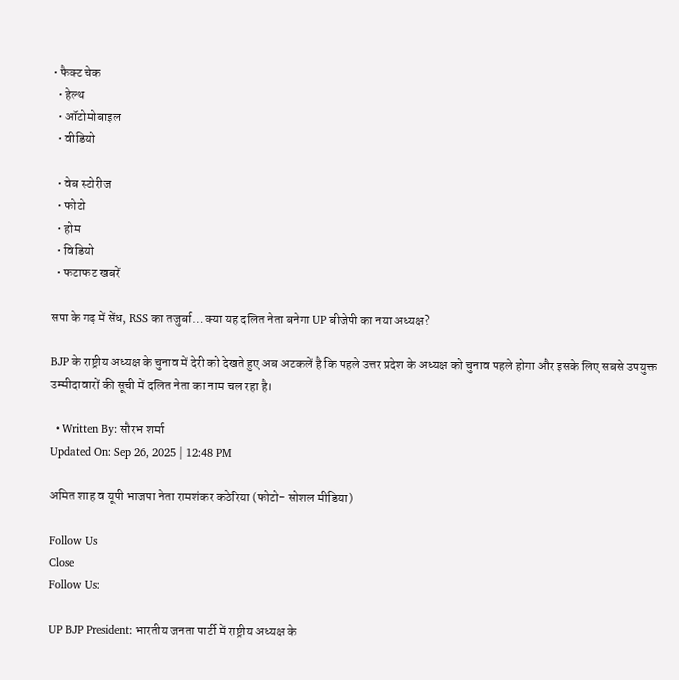• फैक्ट चेक
  • हेल्थ
  • ऑटोमोबाइल
  • वीडियो

  • वेब स्टोरीज
  • फोटो
  • होम
  • विडियो
  • फटाफट खबरें

सपा के गढ़ में सेंध, RSS का तजुर्बा… क्या यह दलित नेता बनेगा UP बीजेपी का नया अध्यक्ष?

BJP के राष्ट्रीय अध्यक्ष के चुनाव में देरी को देखते हुए अब अटकलें है कि पहले उत्तर प्रदेश के अध्यक्ष को चुनाव पहले होगा और इसके लिए सबसे उपयुक्त उम्मीदावारों की सूची में दलित नेता का नाम चल रहा है।

  • Written By: सौरभ शर्मा
Updated On: Sep 26, 2025 | 12:48 PM

अमित शाह व यूपी भाजपा नेता रामशंकर कठेरिया (फोटो- सोशल मीडिया)

Follow Us
Close
Follow Us:

UP BJP President: भारतीय जनता पार्टी में राष्ट्रीय अध्यक्ष के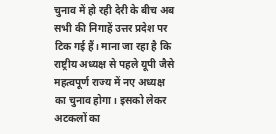चुनाव में हो रही देरी के बीच अब सभी की निगाहें उत्तर प्रदेश पर टिक गई हैं। माना जा रहा है कि राष्ट्रीय अध्यक्ष से पहले यूपी जैसे महत्वपूर्ण राज्य में नए अध्यक्ष का चुनाव होगा। इसको लेकर अटकलों का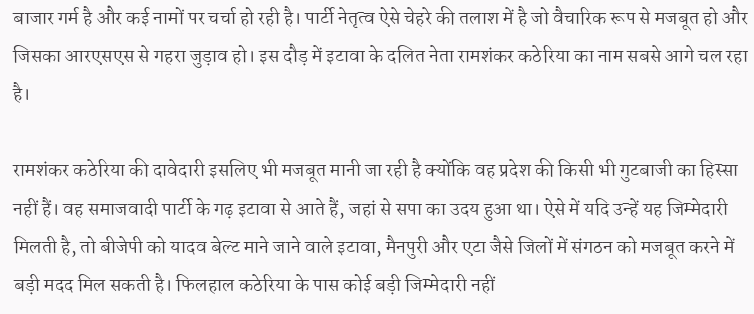बाजार गर्म है और कई नामों पर चर्चा हो रही है। पार्टी नेतृत्व ऐसे चेहरे की तलाश में है जो वैचारिक रूप से मजबूत हो और जिसका आरएसएस से गहरा जुड़ाव हो। इस दौड़ में इटावा के दलित नेता रामशंकर कठेरिया का नाम सबसे आगे चल रहा है।

रामशंकर कठेरिया की दावेदारी इसलिए भी मजबूत मानी जा रही है क्योंकि वह प्रदेश की किसी भी गुटबाजी का हिस्सा नहीं हैं। वह समाजवादी पार्टी के गढ़ इटावा से आते हैं, जहां से सपा का उदय हुआ था। ऐसे में यदि उन्हें यह जिम्मेदारी मिलती है, तो बीजेपी को यादव बेल्ट माने जाने वाले इटावा, मैनपुरी और एटा जैसे जिलों में संगठन को मजबूत करने में बड़ी मदद मिल सकती है। फिलहाल कठेरिया के पास कोई बड़ी जिम्मेदारी नहीं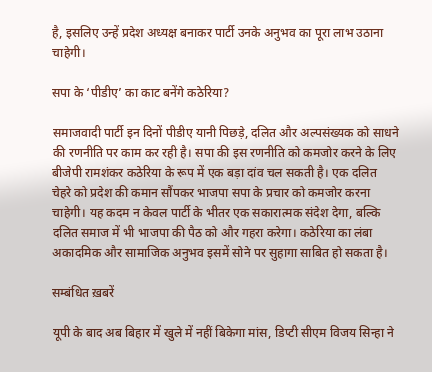है, इसलिए उन्हें प्रदेश अध्यक्ष बनाकर पार्टी उनके अनुभव का पूरा लाभ उठाना चाहेगी।

सपा के ‘पीडीए’ का काट बनेंगे कठेरिया?

समाजवादी पार्टी इन दिनों पीडीए यानी पिछड़े, दलित और अल्पसंख्यक को साधने की रणनीति पर काम कर रही है। सपा की इस रणनीति को कमजोर करने के लिए बीजेपी रामशंकर कठेरिया के रूप में एक बड़ा दांव चल सकती है। एक दलित चेहरे को प्रदेश की कमान सौंपकर भाजपा सपा के प्रचार को कमजोर करना चाहेगी। यह कदम न केवल पार्टी के भीतर एक सकारात्मक संदेश देगा, बल्कि दलित समाज में भी भाजपा की पैठ को और गहरा करेगा। कठेरिया का लंबा अकादमिक और सामाजिक अनुभव इसमें सोने पर सुहागा साबित हो सकता है।

सम्बंधित ख़बरें

यूपी के बाद अब बिहार में खुले में नहीं बिकेगा मांस, डिप्टी सीएम विजय सिन्हा ने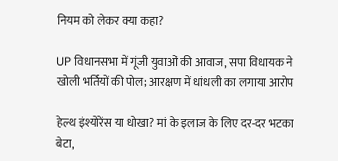नियम को लेकर क्या कहा?

UP विधानसभा में गूंजी युवाओं की आवाज, सपा विधायक ने खोली भर्तियों की पोल; आरक्षण में धांधली का लगाया आरोप

हेल्थ इंश्योरेंस या धोखा? मां के इलाज के लिए दर-दर भटका बेटा,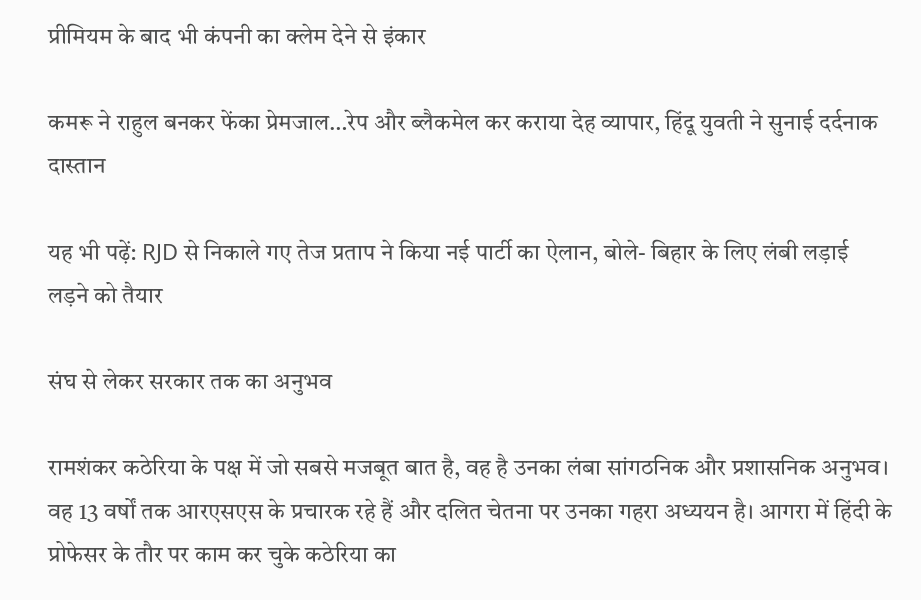प्रीमियम के बाद भी कंपनी का क्लेम देने से इंकार

कमरू ने राहुल बनकर फेंका प्रेमजाल…रेप और ब्लैकमेल कर कराया देह व्यापार, हिंदू युवती ने सुनाई दर्दनाक दास्तान

यह भी पढ़ें: RJD से निकाले गए तेज प्रताप ने किया नई पार्टी का ऐलान, बोले- बिहार के लिए लंबी लड़ाई लड़ने को तैयार

संघ से लेकर सरकार तक का अनुभव

रामशंकर कठेरिया के पक्ष में जो सबसे मजबूत बात है, वह है उनका लंबा सांगठनिक और प्रशासनिक अनुभव। वह 13 वर्षों तक आरएसएस के प्रचारक रहे हैं और दलित चेतना पर उनका गहरा अध्ययन है। आगरा में हिंदी के प्रोफेसर के तौर पर काम कर चुके कठेरिया का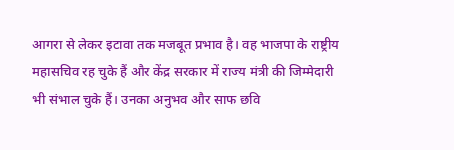आगरा से लेकर इटावा तक मजबूत प्रभाव है। वह भाजपा के राष्ट्रीय महासचिव रह चुके हैं और केंद्र सरकार में राज्य मंत्री की जिम्मेदारी भी संभाल चुके हैं। उनका अनुभव और साफ छवि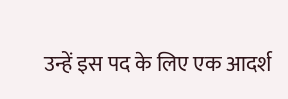उन्हें इस पद के लिए एक आदर्श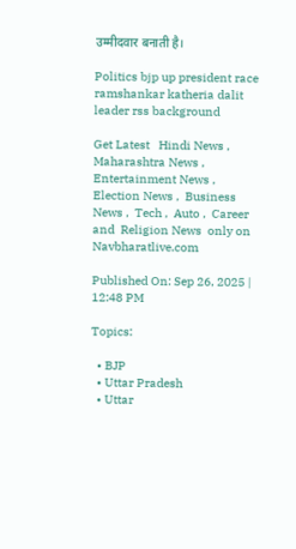उम्मीदवार बनाती है।

Politics bjp up president race ramshankar katheria dalit leader rss background

Get Latest   Hindi News ,  Maharashtra News ,  Entertainment News ,  Election News ,  Business News ,  Tech ,  Auto ,  Career and  Religion News  only on Navbharatlive.com

Published On: Sep 26, 2025 | 12:48 PM

Topics:

  • BJP
  • Uttar Pradesh
  • Uttar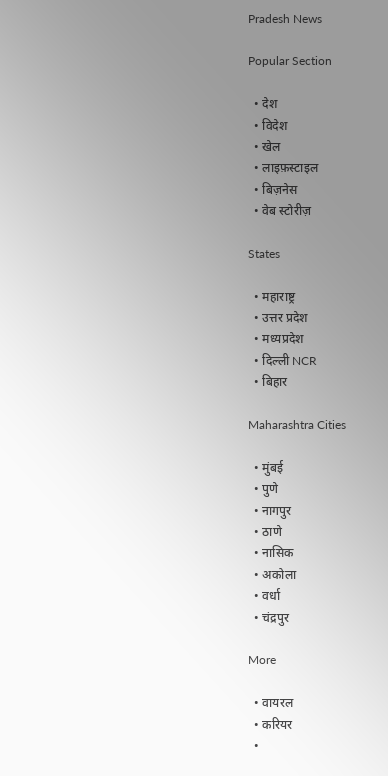Pradesh News

Popular Section

  • देश
  • विदेश
  • खेल
  • लाइफ़स्टाइल
  • बिज़नेस
  • वेब स्टोरीज़

States

  • महाराष्ट्र
  • उत्तर प्रदेश
  • मध्यप्रदेश
  • दिल्ली NCR
  • बिहार

Maharashtra Cities

  • मुंबई
  • पुणे
  • नागपुर
  • ठाणे
  • नासिक
  • अकोला
  • वर्धा
  • चंद्रपुर

More

  • वायरल
  • करियर
  •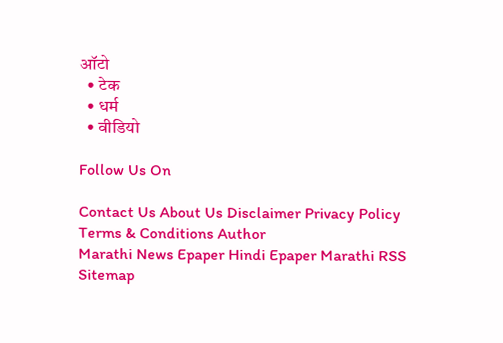ऑटो
  • टेक
  • धर्म
  • वीडियो

Follow Us On

Contact Us About Us Disclaimer Privacy Policy Terms & Conditions Author
Marathi News Epaper Hindi Epaper Marathi RSS Sitemap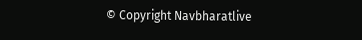© Copyright Navbharatlive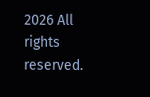2026 All rights reserved.